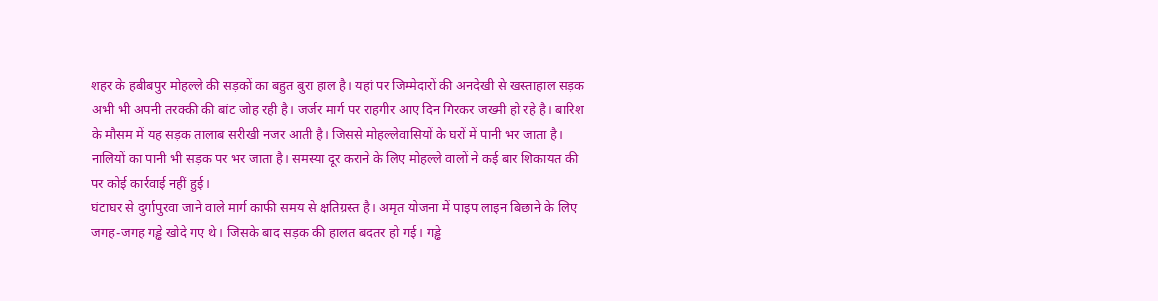शहर के हबीबपुर मोहल्ले की सड़कों का बहुत बुरा हाल है। यहां पर जिम्मेदारों की अनदेखी से खस्ताहाल सड़क अभी भी अपनी तरक्की की बांट जोह रही है। जर्जर मार्ग पर राहगीर आए दिन गिरकर जख्मी हो रहे है। बारिश के मौसम में यह सड़क तालाब सरीखी नजर आती है। जिससे मोहल्लेवासियों के घरों में पानी भर जाता है। नालियों का पानी भी सड़क पर भर जाता है। समस्या दूर कराने के लिए मोहल्ले वालों ने कई बार शिकायत की पर कोई कार्रवाई नहीं हुई।
घंटाघर से दुर्गापुरवा जाने वाले मार्ग काफी समय से क्षतिग्रस्त है। अमृत योजना में पाइप लाइन बिछाने के लिए जगह-जगह गड्ढे खोदे गए थे। जिसके बाद सड़क की हालत बदतर हो गई। गड्ढे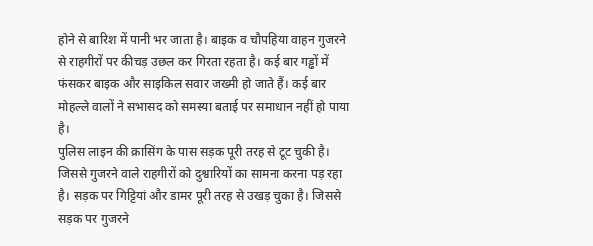होने से बारिश में पानी भर जाता है। बाइक व चौपहिया वाहन गुजरने से राहगीरों पर कीचड़ उछल कर गिरता रहता है। कई बार गड्ढों में फंसकर बाइक और साइकिल सवार जख्मी हो जाते हैं। कई बार मोहल्ले वालों ने सभासद को समस्या बताई पर समाधान नहीं हो पाया है।
पुलिस लाइन की क्रासिंग के पास सड़क पूरी तरह से टूट चुकी है। जिससे गुजरने वाले राहगीरों को दुश्वारियों का सामना करना पड़ रहा है। सड़क पर गिट्टियां और डामर पूरी तरह से उखड़ चुका है। जिससे सड़क पर गुजरने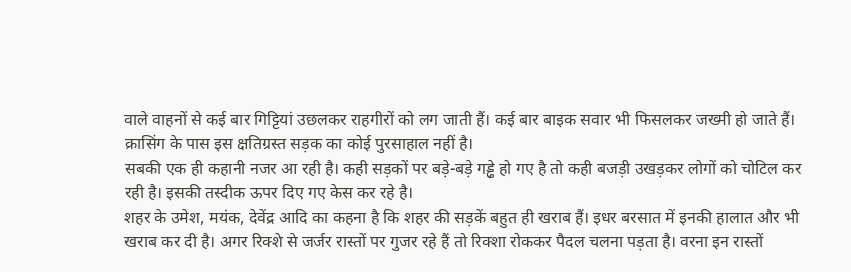वाले वाहनों से कई बार गिट्टियां उछलकर राहगीरों को लग जाती हैं। कई बार बाइक सवार भी फिसलकर जख्मी हो जाते हैं। क्रासिंग के पास इस क्षतिग्रस्त सड़क का कोई पुरसाहाल नहीं है।
सबकी एक ही कहानी नजर आ रही है। कही सड़कों पर बड़े-बड़े गड्ढे हो गए है तो कही बजड़ी उखड़कर लोगों को चोटिल कर रही है। इसकी तस्दीक ऊपर दिए गए केस कर रहे है।
शहर के उमेश, मयंक, देवेंद्र आदि का कहना है कि शहर की सड़कें बहुत ही खराब हैं। इधर बरसात में इनकी हालात और भी खराब कर दी है। अगर रिक्शे से जर्जर रास्तों पर गुजर रहे हैं तो रिक्शा रोककर पैदल चलना पड़ता है। वरना इन रास्तों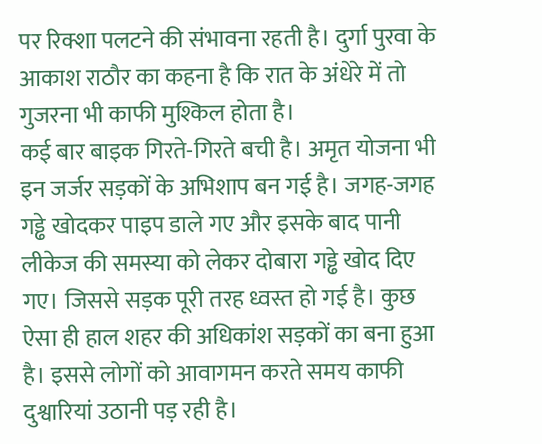पर रिक्शा पलटने की संभावना रहती है। दुर्गा पुरवा के आकाश राठौर का कहना है कि रात के अंधेरे में तो गुजरना भी काफी मुश्किल होता है।
कई बार बाइक गिरते-गिरते बची है। अमृत योजना भी इन जर्जर सड़कों के अभिशाप बन गई है। जगह-जगह गड्ढे खोदकर पाइप डाले गए और इसके बाद पानी लीकेज की समस्या को लेकर दोबारा गड्ढे खोद दिए गए। जिससे सड़क पूरी तरह ध्वस्त हो गई है। कुछ ऐसा ही हाल शहर की अधिकांश सड़कों का बना हुआ है। इससे लोगों को आवागमन करते समय काफी दुश्वारियां उठानी पड़ रही है।